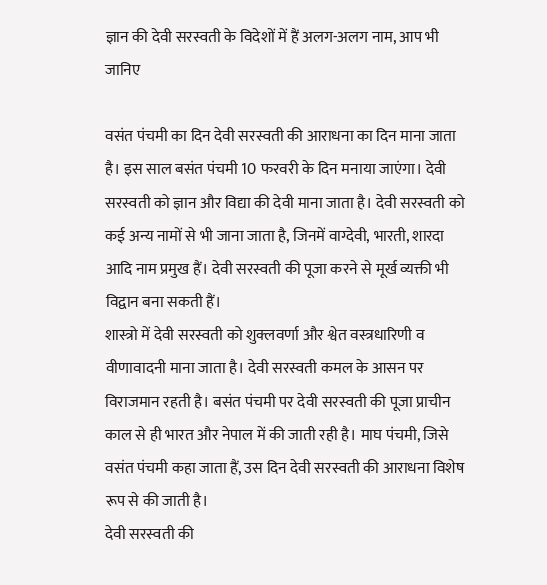ज्ञान की देवी सरस्वती के विदेशों में हैं अलग-अलग नाम, आप भी जानिए

वसंत पंचमी का दिन देवी सरस्वती की आराधना का दिन माना जाता है। इस साल बसंत पंचमी 10 फरवरी के दिन मनाया जाएंगा। देवी सरस्वती को ज्ञान और विद्या की देवी माना जाता है। देवी सरस्वती को कई अन्य नामों से भी जाना जाता है, जिनमें वाग्देवी, भारती, शारदा आदि नाम प्रमुख हैं। देवी सरस्वती की पूजा करने से मूर्ख व्यक्ती भी विद्वान बना सकती हैं।
शास्त्रो में देवी सरस्वती को शुक्लवर्णा और श्वेत वस्त्रधारिणी व वीणावादनी माना जाता है। देवी सरस्वती कमल के आसन पर विराजमान रहती है। बसंत पंचमी पर देवी सरस्वती की पूजा प्राचीन काल से ही भारत और नेपाल में की जाती रही है। माघ पंचमी, जिसे वसंत पंचमी कहा जाता हैं, उस दिन देवी सरस्वती की आराधना विशेष रूप से की जाती है।
देवी सरस्वती की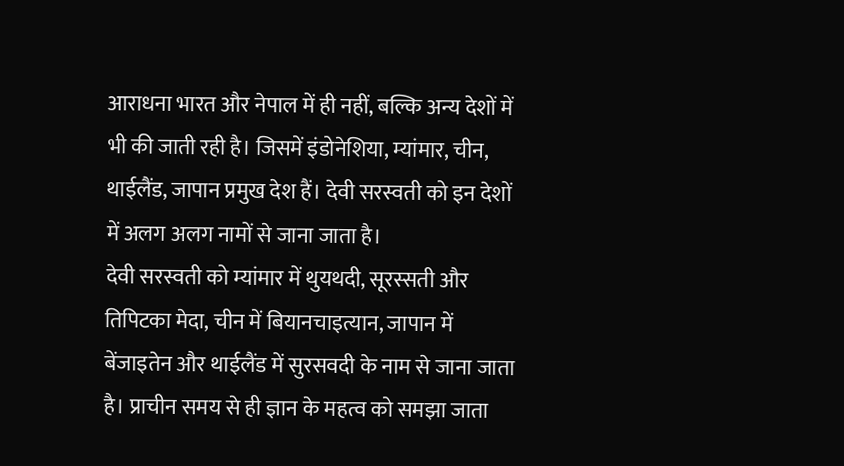आराधना भारत और नेपाल में ही नहीं, बल्कि अन्य देशों में भी की जाती रही है। जिसमें इंडोनेशिया, म्यांमार, चीन, थाईलैंड, जापान प्रमुख देश हैं। देवी सरस्वती को इन देशों में अलग अलग नामों से जाना जाता है।
देवी सरस्वती को म्यांमार में थुयथदी, सूरस्सती और तिपिटका मेदा, चीन में बियानचाइत्यान, जापान में बेंजाइतेन और थाईलैंड में सुरसवदी के नाम से जाना जाता है। प्राचीन समय से ही ज्ञान के महत्व को समझा जाता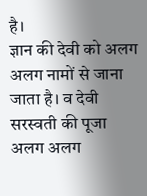है।
ज्ञान की देवी को अलग अलग नामों से जाना जाता है। व देवी सरस्वती की पूजा अलग अलग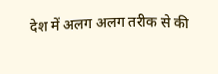देश में अलग अलग तरीक से की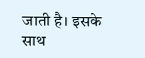जाती है। इसके साथ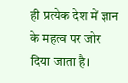ही प्रत्येक देश में ज्ञान के महत्व पर जोर दिया जाता है।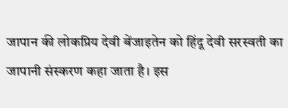जापान की लोकप्रिय देवी बेंजाइतेन को हिंदू देवी सरस्वती का जापानी संस्करण कहा जाता है। इस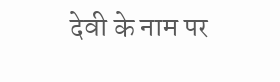देवी के नाम पर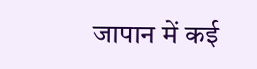जापान में कई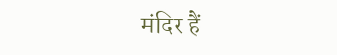मंदिर हैं